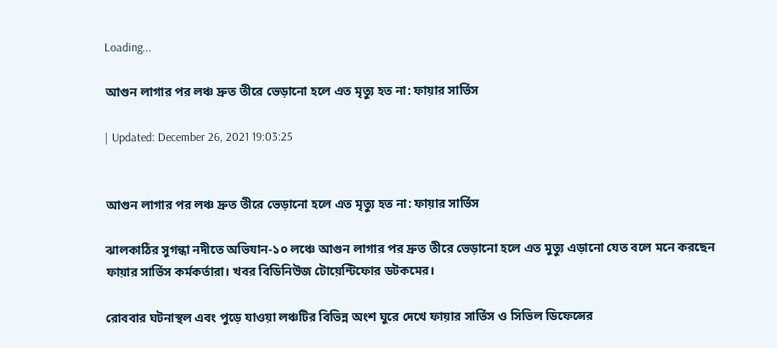Loading...

আগুন লাগার পর লঞ্চ দ্রুত তীরে ভেড়ানো হলে এত মৃত্যু হত না: ফায়ার সার্ভিস

| Updated: December 26, 2021 19:03:25


আগুন লাগার পর লঞ্চ দ্রুত তীরে ভেড়ানো হলে এত মৃত্যু হত না: ফায়ার সার্ভিস

ঝালকাঠির সুগন্ধা নদীতে অভিযান-১০ লঞ্চে আগুন লাগার পর দ্রুত তীরে ভেড়ানো হলে এত মুত্যু এড়ানো যেত বলে মনে করছেন ফায়ার সার্ভিস কর্মকর্তারা। খবর বিডিনিউজ টোয়েন্টিফোর ডটকমের।

রোববার ঘটনাস্থল এবং পুড়ে যাওয়া লঞ্চটির বিভিন্ন অংশ ঘুরে দেখে ফায়ার সার্ভিস ও সিভিল ডিফেন্সের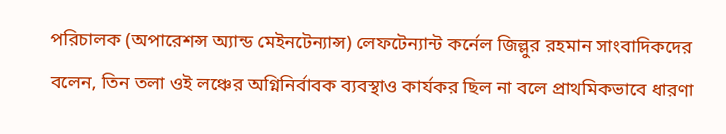পরিচালক (অপারেশন্স অ্যান্ড মেইনটেন্যান্স) লেফটেন্যান্ট কর্নেল জিল্লুর রহমান সাংবাদিকদের বলেন, তিন তলা ওই লঞ্চের অগ্নিনির্বাবক ব্যবস্থাও কার্যকর ছিল না বলে প্রাথমিকভাবে ধারণা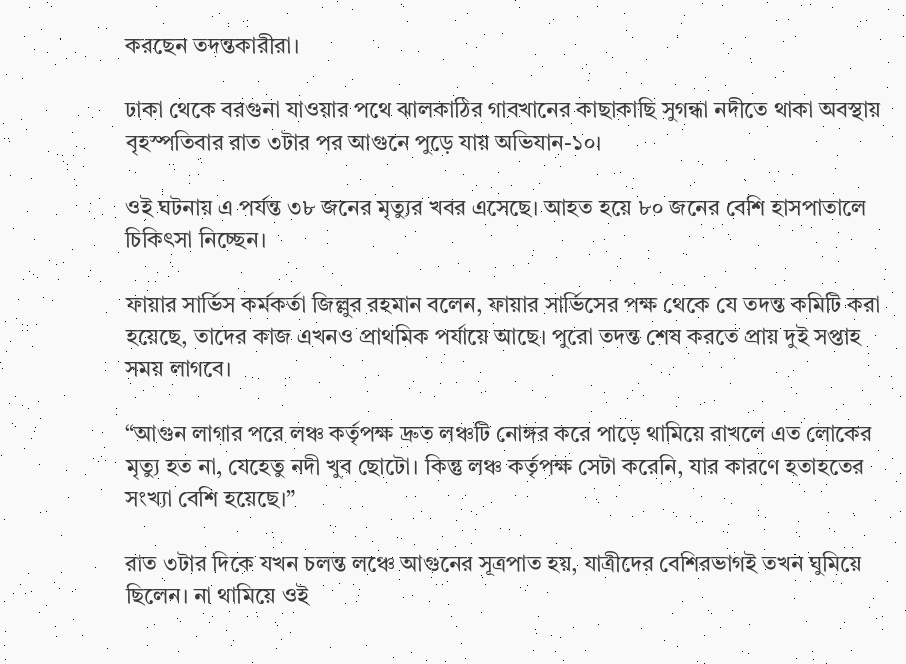করছেন তদন্তকারীরা।

ঢাকা থেকে বরগুনা যাওয়ার পথে ঝালকাঠির গাবখানের কাছাকাছি সুগন্ধা নদীতে থাকা অবস্থায় বৃহস্পতিবার রাত ৩টার পর আগুনে পুড়ে যায় অভিযান-১০।

ওই ঘটনায় এ পর্যন্ত ৩৮ জনের মৃত্যুর খবর এসেছে। আহত হয়ে ৮০ জনের বেশি হাসপাতালে চিকিৎসা নিচ্ছেন।

ফায়ার সার্ভিস কর্মকর্তা জিল্লুর রহমান বলেন, ফায়ার সার্ভিসের পক্ষ থেকে যে তদন্ত কমিটি করা হয়েছে, তাদের কাজ এখনও প্রাথমিক পর্যায়ে আছে। পুরো তদন্ত শেষ করতে প্রায় দুই সপ্তাহ সময় লাগবে।

“আগুন লাগার পরে লঞ্চ কর্তৃপক্ষ দ্রুত লঞ্চটি নোঙ্গর করে পাড়ে থামিয়ে রাখলে এত লোকের মৃত্যু হত না, যেহেতু নদী খুব ছোটো। কিন্তু লঞ্চ কর্তৃপক্ষ সেটা করেনি, যার কারণে হতাহতের সংখ্যা বেশি হয়েছে।”

রাত ৩টার দিকে যখন চলন্ত লঞ্চে আগুনের সূত্রপাত হয়, যাত্রীদের বেশিরভাগই তখন ঘুমিয়ে ছিলেন। না থামিয়ে ওই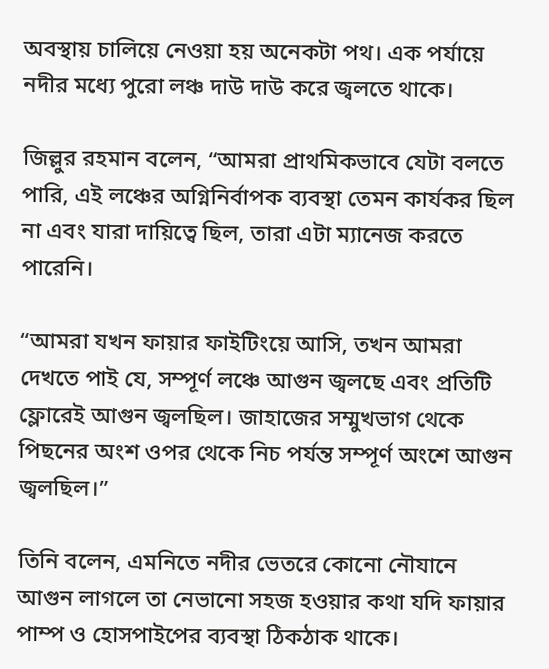অবস্থায় চালিয়ে নেওয়া হয় অনেকটা পথ। এক পর্যায়ে নদীর মধ্যে পুরো লঞ্চ দাউ দাউ করে জ্বলতে থাকে।

জিল্লুর রহমান বলেন, “আমরা প্রাথমিকভাবে যেটা বলতে পারি, এই লঞ্চের অগ্নিনির্বাপক ব্যবস্থা তেমন কার্যকর ছিল না এবং যারা দায়িত্বে ছিল, তারা এটা ম্যানেজ করতে পারেনি।

“আমরা যখন ফায়ার ফাইটিংয়ে আসি, তখন আমরা দেখতে পাই যে, সম্পূর্ণ লঞ্চে আগুন জ্বলছে এবং প্রতিটি ফ্লোরেই আগুন জ্বলছিল। জাহাজের সম্মুখভাগ থেকে পিছনের অংশ ওপর থেকে নিচ পর্যন্ত সম্পূর্ণ অংশে আগুন জ্বলছিল।”

তিনি বলেন, এমনিতে নদীর ভেতরে কোনো নৌযানে আগুন লাগলে তা নেভানো সহজ হওয়ার কথা যদি ফায়ার পাম্প ও হোসপাইপের ব্যবস্থা ঠিকঠাক থাকে।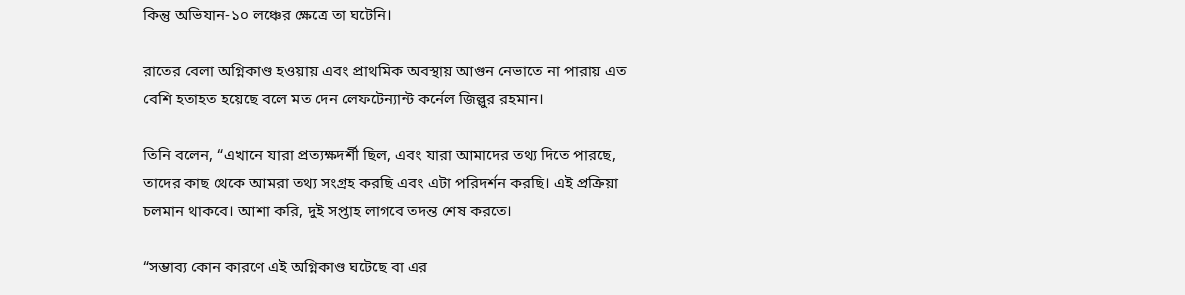কিন্তু অভিযান-১০ লঞ্চের ক্ষেত্রে তা ঘটেনি।

রাতের বেলা অগ্নিকাণ্ড হওয়ায় এবং প্রাথমিক অবস্থায় আগুন নেভাতে না পারায় এত বেশি হতাহত হয়েছে বলে মত দেন লেফটেন্যান্ট কর্নেল জিল্লুর রহমান।

তিনি বলেন, “এখানে যারা প্রত্যক্ষদর্শী ছিল, এবং যারা আমাদের তথ্য দিতে পারছে, তাদের কাছ থেকে আমরা তথ্য সংগ্রহ করছি এবং এটা পরিদর্শন করছি। এই প্রক্রিয়া চলমান থাকবে। আশা করি, দুই সপ্তাহ লাগবে তদন্ত শেষ করতে।

“সম্ভাব্য কোন কারণে এই অগ্নিকাণ্ড ঘটেছে বা এর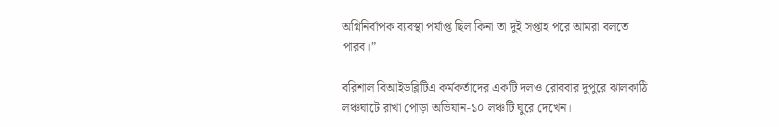অগ্নিনির্বাপক ব্যবস্থা পর্যাপ্ত ছিল কিনা তা দুই সপ্তাহ পরে আমরা বলতে পারব।”

বরিশাল বিআইডব্লিটিএ কর্মকর্তাদের একটি দলও রোববার দুপুরে ঝালকাঠি লঞ্চঘাটে রাখা পোড়া অভিযান-১০ লঞ্চটি ঘুরে দেখেন।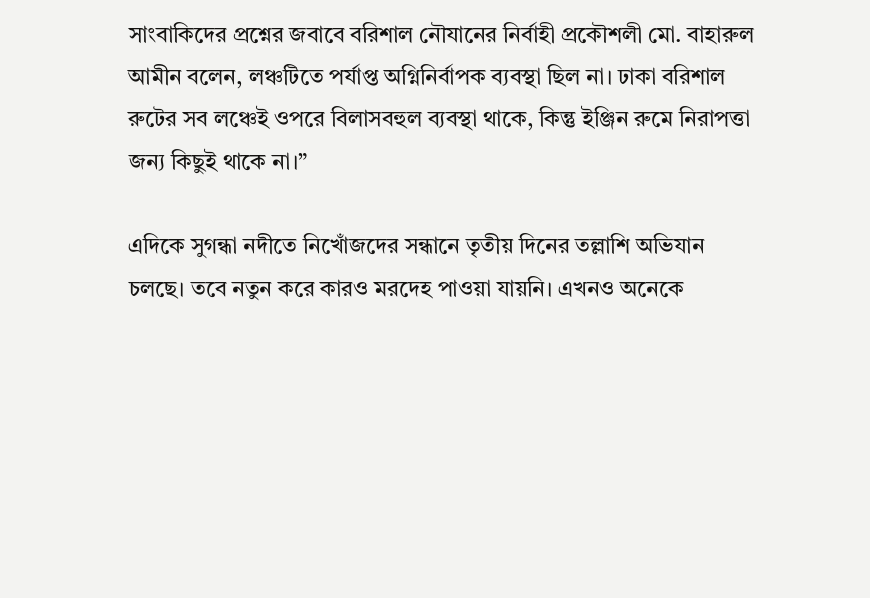সাংবাকিদের প্রশ্নের জবাবে বরিশাল নৌযানের নির্বাহী প্রকৌশলী মো. বাহারুল আমীন বলেন, লঞ্চটিতে পর্যাপ্ত অগ্নিনির্বাপক ব্যবস্থা ছিল না। ঢাকা বরিশাল রুটের সব লঞ্চেই ওপরে বিলাসবহুল ব্যবস্থা থাকে, কিন্তু ইঞ্জিন রুমে নিরাপত্তা জন্য কিছুই থাকে না।”

এদিকে সুগন্ধা নদীতে নিখোঁজদের সন্ধানে তৃতীয় দিনের তল্লাশি অভিযান চলছে। তবে নতুন করে কারও মরদেহ পাওয়া যায়নি। এখনও অনেকে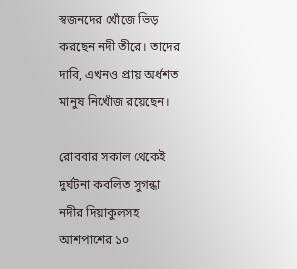স্বজনদের খোঁজে ভিড় করছেন নদী তীরে। তাদের দাবি, এখনও প্রায় অর্ধশত মানুষ নিখোঁজ রয়েছেন।

রোববার সকাল থেকেই দুর্ঘটনা কবলিত সুগন্ধা নদীর দিয়াকুলসহ আশপাশের ১০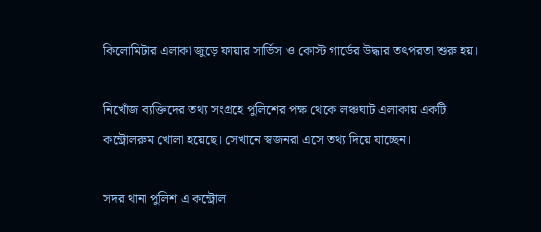কিলোমিটার এলাকা জুড়ে ফায়ার সার্ভিস ও কোস্ট গার্ডের উদ্ধার তৎপরতা শুরু হয়।

নিখোঁজ ব্যক্তিদের তথ্য সংগ্রহে পুলিশের পক্ষ থেকে লঞ্চঘাট এলাকায় একটি কন্ট্রোলরুম খোলা হয়েছে। সেখানে স্বজনরা এসে তথ্য দিয়ে যাচ্ছেন।

সদর থানা পুলিশ এ কন্ট্রোল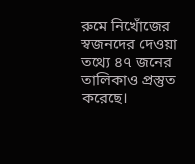রুমে নিখোঁজের স্বজনদের দেওয়া তথ্যে ৪৭ জনের তালিকাও প্রস্তুত করেছে।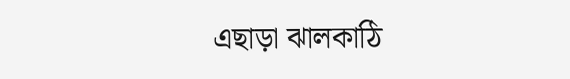এছাড়া ঝালকাঠি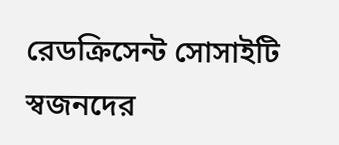রেডক্রিসেন্ট সোসাইটি স্বজনদের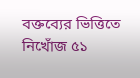বক্তব্যের ভিত্তিতে নিখোঁজ ৫১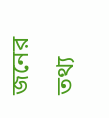জনের তথ্য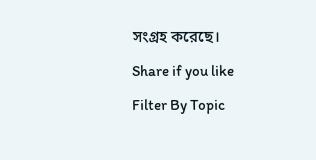সংগ্রহ করেছে।

Share if you like

Filter By Topic